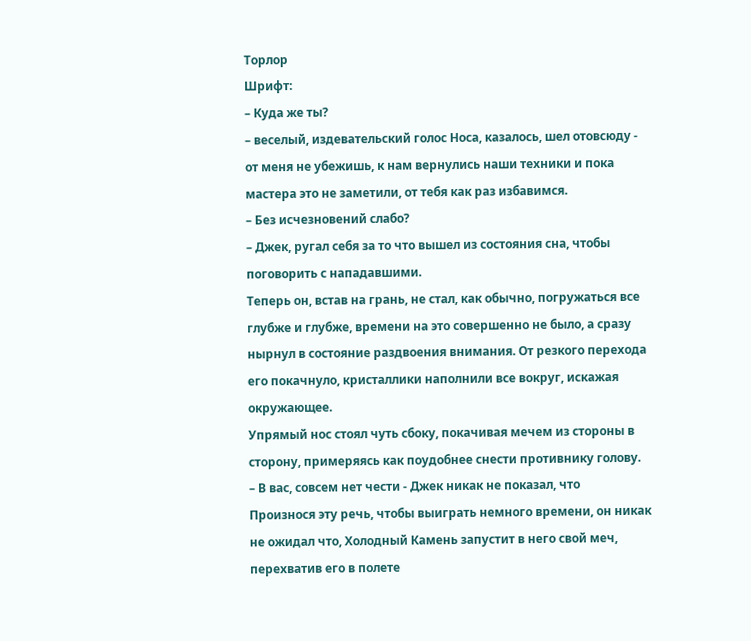Торлор
Шрифт:
– Куда же ты?
– веселый, издевательский голос Носа, казалось, шел отовсюду - от меня не убежишь, к нам вернулись наши техники и пока мастера это не заметили, от тебя как раз избавимся.
– Без исчезновений слабо?
– Джек, ругал себя за то что вышел из состояния сна, чтобы поговорить с нападавшими.
Теперь он, встав на грань, не стал, как обычно, погружаться все глубже и глубже, времени на это совершенно не было, а сразу нырнул в состояние раздвоения внимания. От резкого перехода его покачнуло, кристаллики наполнили все вокруг, искажая окружающее.
Упрямый нос стоял чуть сбоку, покачивая мечем из стороны в сторону, примеряясь как поудобнее снести противнику голову.
– В вас, совсем нет чести - Джек никак не показал, что
Произнося эту речь, чтобы выиграть немного времени, он никак не ожидал что, Холодный Камень запустит в него свой меч, перехватив его в полете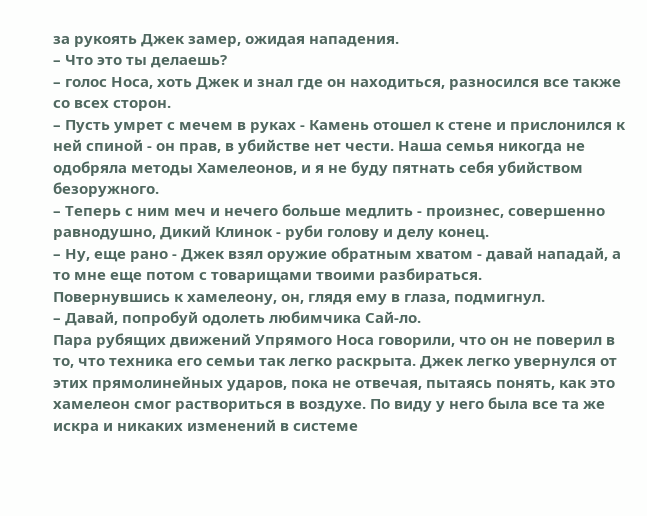за рукоять Джек замер, ожидая нападения.
– Что это ты делаешь?
– голос Носа, хоть Джек и знал где он находиться, разносился все также со всех сторон.
– Пусть умрет с мечем в руках - Камень отошел к стене и прислонился к ней спиной - он прав, в убийстве нет чести. Наша семья никогда не одобряла методы Хамелеонов, и я не буду пятнать себя убийством безоружного.
– Теперь с ним меч и нечего больше медлить - произнес, совершенно равнодушно, Дикий Клинок - руби голову и делу конец.
– Ну, еще рано - Джек взял оружие обратным хватом - давай нападай, а то мне еще потом с товарищами твоими разбираться.
Повернувшись к хамелеону, он, глядя ему в глаза, подмигнул.
– Давай, попробуй одолеть любимчика Сай-ло.
Пара рубящих движений Упрямого Носа говорили, что он не поверил в то, что техника его семьи так легко раскрыта. Джек легко увернулся от этих прямолинейных ударов, пока не отвечая, пытаясь понять, как это хамелеон смог раствориться в воздухе. По виду у него была все та же искра и никаких изменений в системе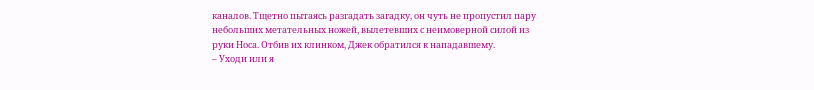каналов. Тщетно пытаясь разгадать загадку, он чуть не пропустил пару небольших метательных ножей, вылетевших с неимоверной силой из руки Носа. Отбив их клинком, Джек обратился к нападавшему.
– Уходи или я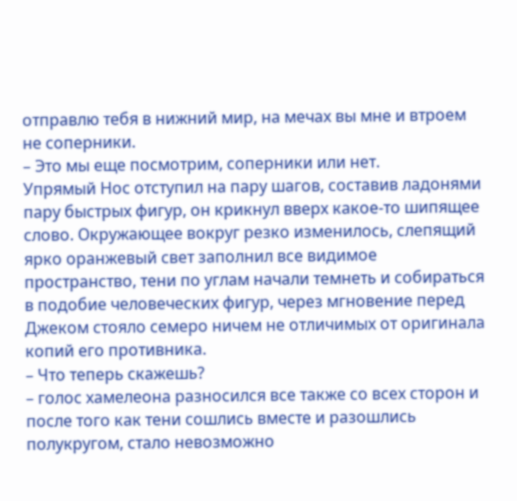отправлю тебя в нижний мир, на мечах вы мне и втроем не соперники.
– Это мы еще посмотрим, соперники или нет.
Упрямый Нос отступил на пару шагов, составив ладонями пару быстрых фигур, он крикнул вверх какое-то шипящее слово. Окружающее вокруг резко изменилось, слепящий ярко оранжевый свет заполнил все видимое пространство, тени по углам начали темнеть и собираться в подобие человеческих фигур, через мгновение перед Джеком стояло семеро ничем не отличимых от оригинала копий его противника.
– Что теперь скажешь?
– голос хамелеона разносился все также со всех сторон и после того как тени сошлись вместе и разошлись полукругом, стало невозможно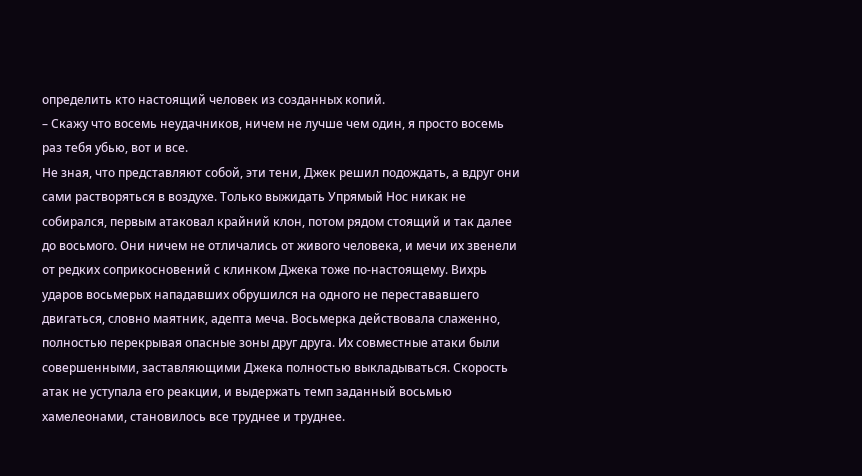определить кто настоящий человек из созданных копий.
– Скажу что восемь неудачников, ничем не лучше чем один, я просто восемь раз тебя убью, вот и все.
Не зная, что представляют собой, эти тени, Джек решил подождать, а вдруг они сами растворяться в воздухе. Только выжидать Упрямый Нос никак не собирался, первым атаковал крайний клон, потом рядом стоящий и так далее до восьмого. Они ничем не отличались от живого человека, и мечи их звенели от редких соприкосновений с клинком Джека тоже по-настоящему. Вихрь ударов восьмерых нападавших обрушился на одного не перестававшего двигаться, словно маятник, адепта меча. Восьмерка действовала слаженно, полностью перекрывая опасные зоны друг друга. Их совместные атаки были совершенными, заставляющими Джека полностью выкладываться. Скорость атак не уступала его реакции, и выдержать темп заданный восьмью хамелеонами, становилось все труднее и труднее.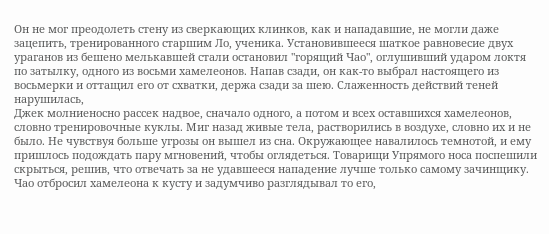Он не мог преодолеть стену из сверкающих клинков, как и нападавшие, не могли даже зацепить, тренированного старшим Ло, ученика. Установившееся шаткое равновесие двух ураганов из бешено мелькавшей стали остановил "горящий Чао", оглушивший ударом локтя по затылку, одного из восьми хамелеонов. Напав сзади, он как-то выбрал настоящего из восьмерки и оттащил его от схватки, держа сзади за шею. Слаженность действий теней нарушилась,
Джек молниеносно рассек надвое, сначало одного, а потом и всех оставшихся хамелеонов, словно тренировочные куклы. Миг назад живые тела, растворились в воздухе, словно их и не было. Не чувствуя больше угрозы он вышел из сна. Окружающее навалилось темнотой, и ему пришлось подождать пару мгновений, чтобы оглядеться. Товарищи Упрямого носа поспешили скрыться, решив, что отвечать за не удавшееся нападение лучше только самому зачинщику. Чао отбросил хамелеона к кусту и задумчиво разглядывал то его,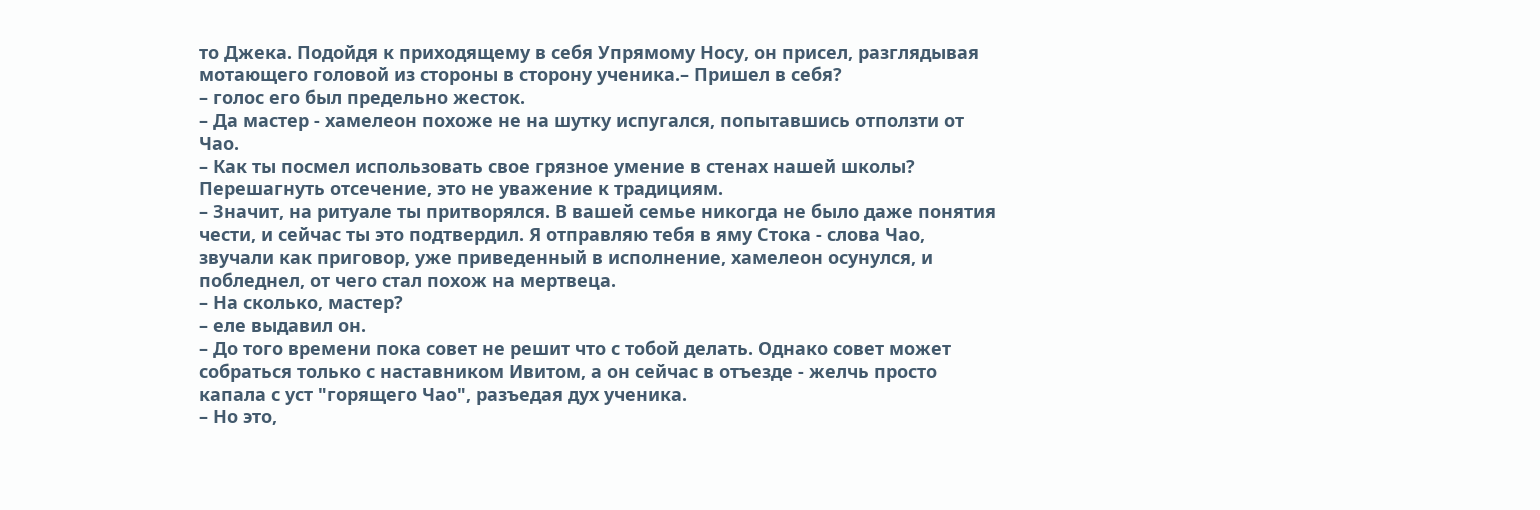то Джека. Подойдя к приходящему в себя Упрямому Носу, он присел, разглядывая мотающего головой из стороны в сторону ученика.– Пришел в себя?
– голос его был предельно жесток.
– Да мастер - хамелеон похоже не на шутку испугался, попытавшись отползти от Чао.
– Как ты посмел использовать свое грязное умение в стенах нашей школы? Перешагнуть отсечение, это не уважение к традициям.
– Значит, на ритуале ты притворялся. В вашей семье никогда не было даже понятия чести, и сейчас ты это подтвердил. Я отправляю тебя в яму Стока - слова Чао, звучали как приговор, уже приведенный в исполнение, хамелеон осунулся, и побледнел, от чего стал похож на мертвеца.
– На сколько, мастер?
– еле выдавил он.
– До того времени пока совет не решит что с тобой делать. Однако совет может собраться только с наставником Ивитом, а он сейчас в отъезде - желчь просто капала с уст "горящего Чао", разъедая дух ученика.
– Но это,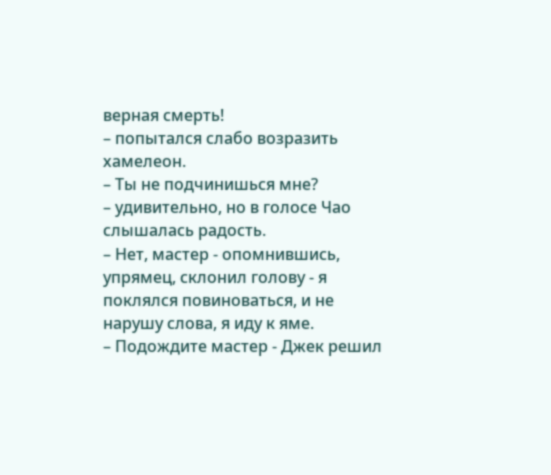верная смерть!
– попытался слабо возразить хамелеон.
– Ты не подчинишься мне?
– удивительно, но в голосе Чао слышалась радость.
– Нет, мастер - опомнившись, упрямец, склонил голову - я поклялся повиноваться, и не нарушу слова, я иду к яме.
– Подождите мастер - Джек решил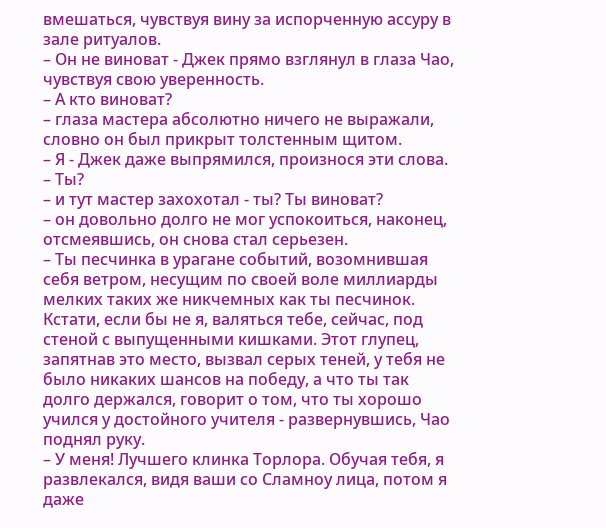вмешаться, чувствуя вину за испорченную ассуру в зале ритуалов.
– Он не виноват - Джек прямо взглянул в глаза Чао, чувствуя свою уверенность.
– А кто виноват?
– глаза мастера абсолютно ничего не выражали, словно он был прикрыт толстенным щитом.
– Я - Джек даже выпрямился, произнося эти слова.
– Ты?
– и тут мастер захохотал - ты? Ты виноват?
– он довольно долго не мог успокоиться, наконец, отсмеявшись, он снова стал серьезен.
– Ты песчинка в урагане событий, возомнившая себя ветром, несущим по своей воле миллиарды мелких таких же никчемных как ты песчинок. Кстати, если бы не я, валяться тебе, сейчас, под стеной с выпущенными кишками. Этот глупец, запятнав это место, вызвал серых теней, у тебя не было никаких шансов на победу, а что ты так долго держался, говорит о том, что ты хорошо учился у достойного учителя - развернувшись, Чао поднял руку.
– У меня! Лучшего клинка Торлора. Обучая тебя, я развлекался, видя ваши со Сламноу лица, потом я даже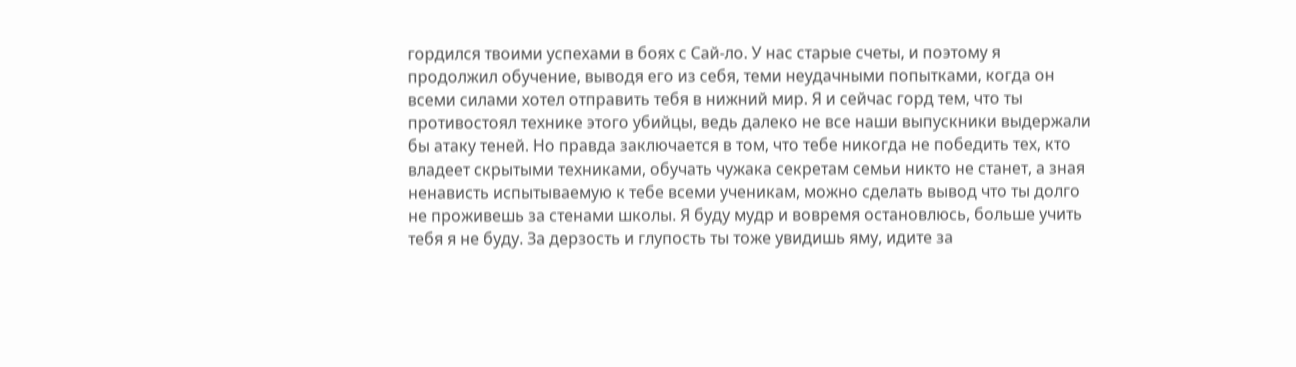гордился твоими успехами в боях с Сай-ло. У нас старые счеты, и поэтому я продолжил обучение, выводя его из себя, теми неудачными попытками, когда он всеми силами хотел отправить тебя в нижний мир. Я и сейчас горд тем, что ты противостоял технике этого убийцы, ведь далеко не все наши выпускники выдержали бы атаку теней. Но правда заключается в том, что тебе никогда не победить тех, кто владеет скрытыми техниками, обучать чужака секретам семьи никто не станет, а зная ненависть испытываемую к тебе всеми ученикам, можно сделать вывод что ты долго не проживешь за стенами школы. Я буду мудр и вовремя остановлюсь, больше учить тебя я не буду. За дерзость и глупость ты тоже увидишь яму, идите за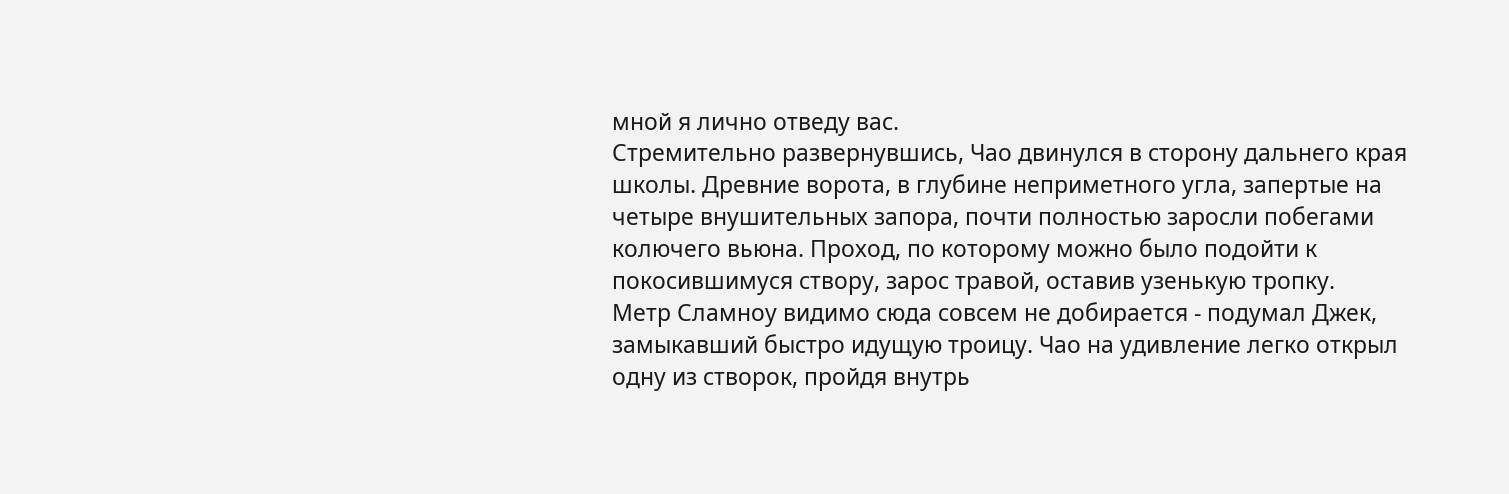мной я лично отведу вас.
Стремительно развернувшись, Чао двинулся в сторону дальнего края школы. Древние ворота, в глубине неприметного угла, запертые на четыре внушительных запора, почти полностью заросли побегами колючего вьюна. Проход, по которому можно было подойти к покосившимуся створу, зарос травой, оставив узенькую тропку.
Метр Сламноу видимо сюда совсем не добирается - подумал Джек, замыкавший быстро идущую троицу. Чао на удивление легко открыл одну из створок, пройдя внутрь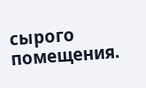сырого помещения.